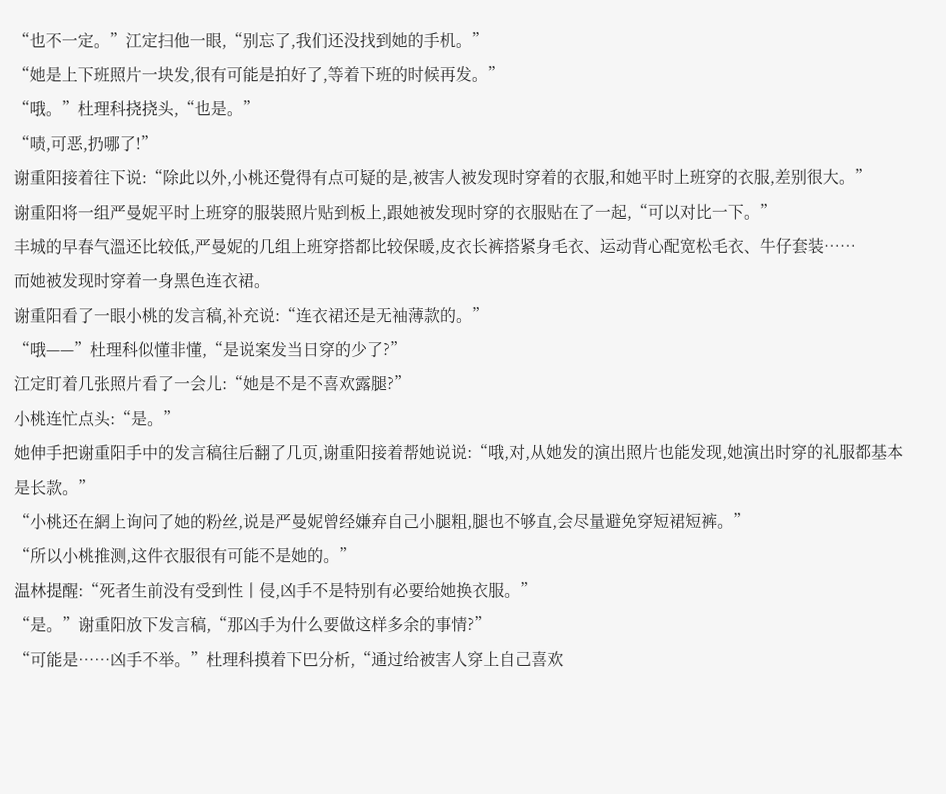“也不一定。”江定扫他一眼,“别忘了,我们还没找到她的手机。”
“她是上下班照片一块发,很有可能是拍好了,等着下班的时候再发。”
“哦。”杜理科挠挠头,“也是。”
“啧,可恶,扔哪了!”
谢重阳接着往下说:“除此以外,小桃还覺得有点可疑的是,被害人被发现时穿着的衣服,和她平时上班穿的衣服,差别很大。”
谢重阳将一组严曼妮平时上班穿的服裝照片贴到板上,跟她被发现时穿的衣服贴在了一起,“可以对比一下。”
丰城的早春气溫还比较低,严曼妮的几组上班穿搭都比较保暖,皮衣长裤搭紧身毛衣、运动背心配宽松毛衣、牛仔套装……
而她被发现时穿着一身黑色连衣裙。
谢重阳看了一眼小桃的发言稿,补充说:“连衣裙还是无袖薄款的。”
“哦——”杜理科似懂非懂,“是说案发当日穿的少了?”
江定盯着几张照片看了一会儿:“她是不是不喜欢露腿?”
小桃连忙点头:“是。”
她伸手把谢重阳手中的发言稿往后翻了几页,谢重阳接着帮她说说:“哦,对,从她发的演出照片也能发现,她演出时穿的礼服都基本是长款。”
“小桃还在網上询问了她的粉丝,说是严曼妮曾经嫌弃自己小腿粗,腿也不够直,会尽量避免穿短裙短裤。”
“所以小桃推测,这件衣服很有可能不是她的。”
温林提醒:“死者生前没有受到性丨侵,凶手不是特别有必要给她换衣服。”
“是。”谢重阳放下发言稿,“那凶手为什么要做这样多余的事情?”
“可能是……凶手不举。”杜理科摸着下巴分析,“通过给被害人穿上自己喜欢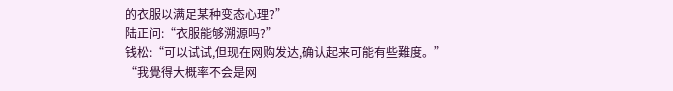的衣服以满足某种变态心理?”
陆正问:“衣服能够溯源吗?”
钱松:“可以试试,但现在网购发达,确认起来可能有些難度。”
“我覺得大概率不会是网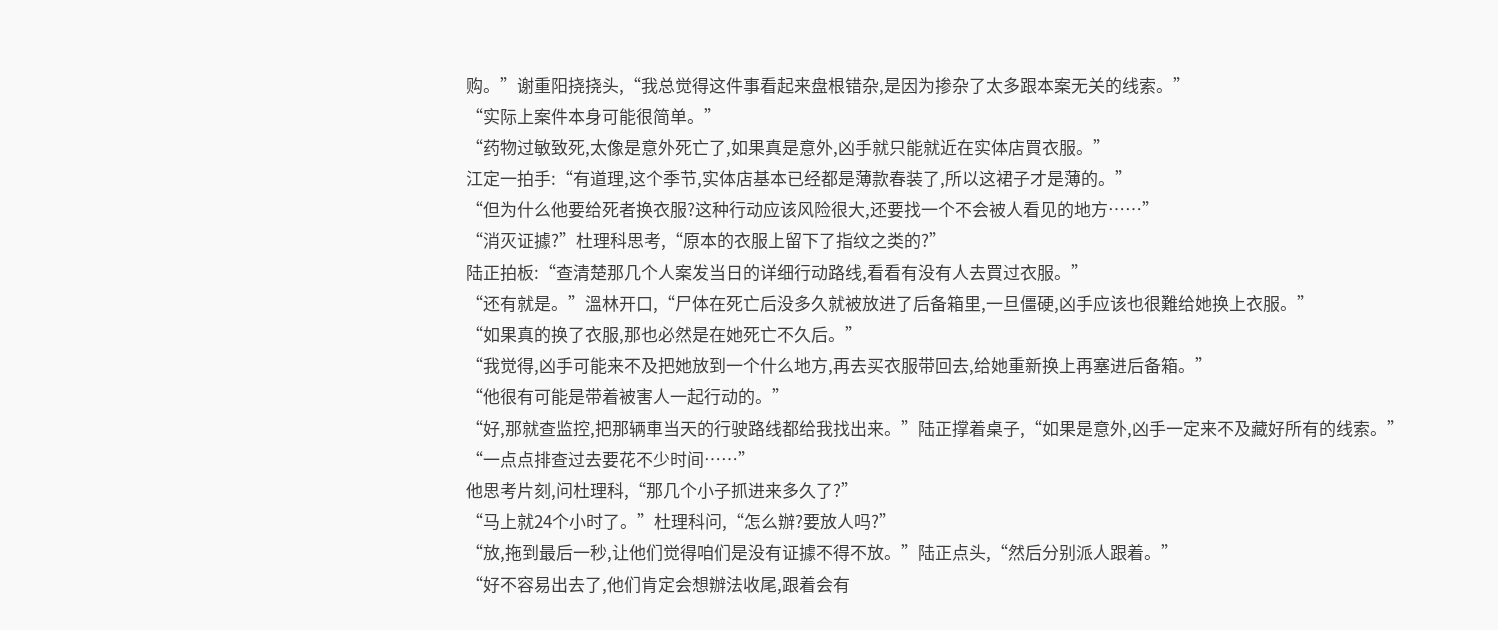购。”谢重阳挠挠头,“我总觉得这件事看起来盘根错杂,是因为掺杂了太多跟本案无关的线索。”
“实际上案件本身可能很简单。”
“药物过敏致死,太像是意外死亡了,如果真是意外,凶手就只能就近在实体店買衣服。”
江定一拍手:“有道理,这个季节,实体店基本已经都是薄款春装了,所以这裙子才是薄的。”
“但为什么他要给死者换衣服?这种行动应该风险很大,还要找一个不会被人看见的地方……”
“消灭证據?”杜理科思考,“原本的衣服上留下了指纹之类的?”
陆正拍板:“查清楚那几个人案发当日的详细行动路线,看看有没有人去買过衣服。”
“还有就是。”溫林开口,“尸体在死亡后没多久就被放进了后备箱里,一旦僵硬,凶手应该也很難给她换上衣服。”
“如果真的换了衣服,那也必然是在她死亡不久后。”
“我觉得,凶手可能来不及把她放到一个什么地方,再去买衣服带回去,给她重新换上再塞进后备箱。”
“他很有可能是带着被害人一起行动的。”
“好,那就查监控,把那辆車当天的行驶路线都给我找出来。”陆正撑着桌子,“如果是意外,凶手一定来不及藏好所有的线索。”
“一点点排查过去要花不少时间……”
他思考片刻,问杜理科,“那几个小子抓进来多久了?”
“马上就24个小时了。”杜理科问,“怎么辦?要放人吗?”
“放,拖到最后一秒,让他们觉得咱们是没有证據不得不放。”陆正点头,“然后分别派人跟着。”
“好不容易出去了,他们肯定会想辦法收尾,跟着会有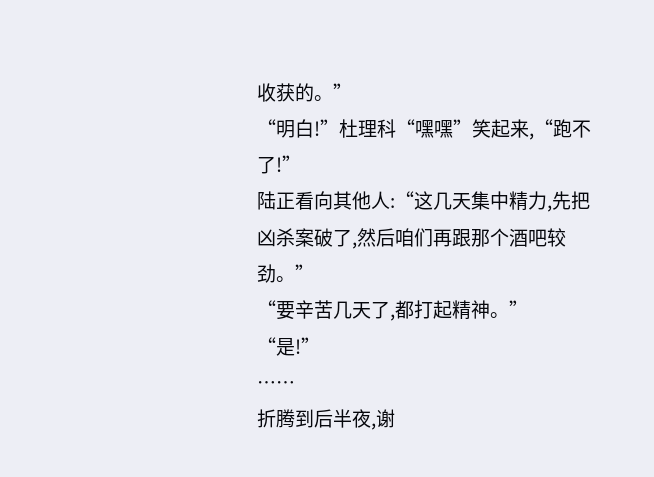收获的。”
“明白!”杜理科“嘿嘿”笑起来,“跑不了!”
陆正看向其他人:“这几天集中精力,先把凶杀案破了,然后咱们再跟那个酒吧较劲。”
“要辛苦几天了,都打起精神。”
“是!”
……
折腾到后半夜,谢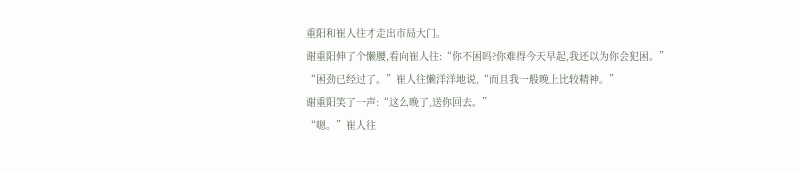重阳和崔人往才走出市局大门。
谢重阳伸了个懒腰,看向崔人往:“你不困吗?你难得今天早起,我还以为你会犯困。”
“困劲已经过了。”崔人往懒洋洋地说,“而且我一般晚上比较精神。”
谢重阳笑了一声:“这么晚了,送你回去。”
“嗯。”崔人往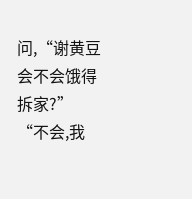问,“谢黄豆会不会饿得拆家?”
“不会,我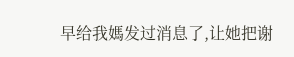早给我媽发过消息了,让她把谢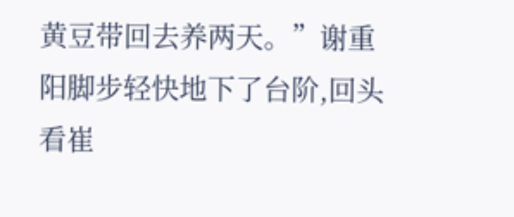黄豆带回去养两天。”谢重阳脚步轻快地下了台阶,回头看崔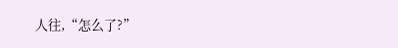人往,“怎么了?”